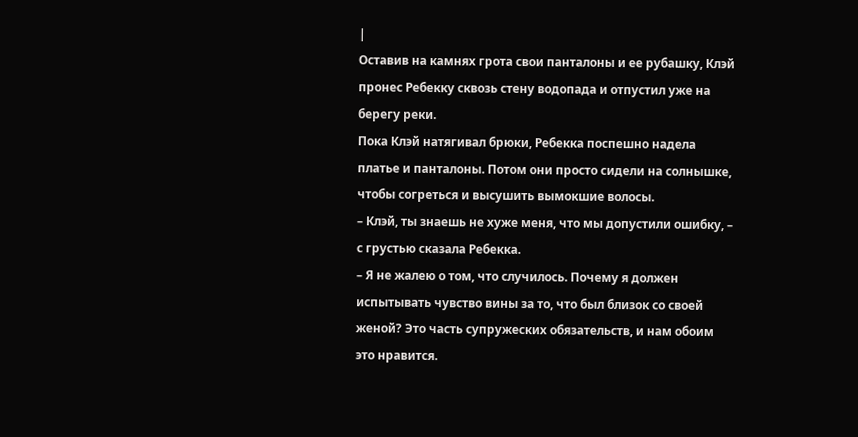|
Оставив на камнях грота свои панталоны и ее рубашку, Клэй пронес Ребекку сквозь стену водопада и отпустил уже на берегу реки.
Пока Клэй натягивал брюки, Ребекка поспешно надела платье и панталоны. Потом они просто сидели на солнышке, чтобы согреться и высушить вымокшие волосы.
– Клэй, ты знаешь не хуже меня, что мы допустили ошибку, – с грустью сказала Ребекка.
– Я не жалею о том, что случилось. Почему я должен испытывать чувство вины за то, что был близок со своей женой? Это часть супружеских обязательств, и нам обоим это нравится.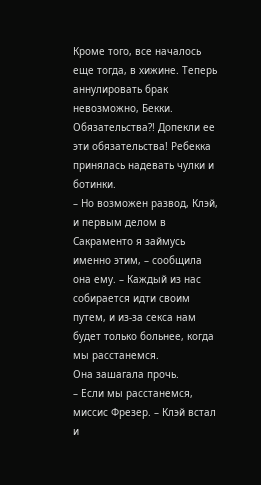Кроме того, все началось еще тогда, в хижине. Теперь аннулировать брак невозможно, Бекки.
Обязательства?! Допекли ее эти обязательства! Ребекка принялась надевать чулки и ботинки.
– Но возможен развод, Клэй, и первым делом в Сакраменто я займусь именно этим, – сообщила она ему. – Каждый из нас собирается идти своим путем, и из-за секса нам будет только больнее, когда мы расстанемся.
Она зашагала прочь.
– Если мы расстанемся, миссис Фрезер. – Клэй встал и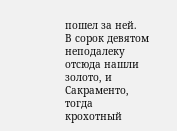пошел за ней.
В сорок девятом неподалеку отсюда нашли золото, и Сакраменто, тогда крохотный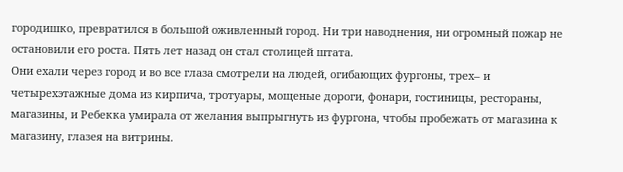городишко, превратился в большой оживленный город. Ни три наводнения, ни огромный пожар не остановили его роста. Пять лет назад он стал столицей штата.
Они ехали через город и во все глаза смотрели на людей, огибающих фургоны, трех– и четырехэтажные дома из кирпича, тротуары, мощеные дороги, фонари, гостиницы, рестораны, магазины, и Ребекка умирала от желания выпрыгнуть из фургона, чтобы пробежать от магазина к магазину, глазея на витрины.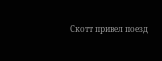Скотт привел поезд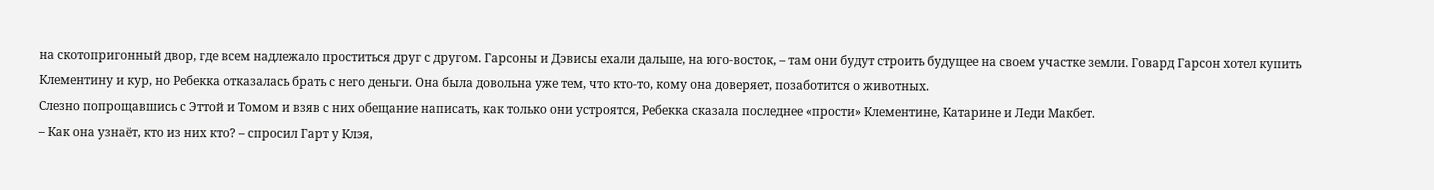на скотопригонный двор, где всем надлежало проститься друг с другом. Гарсоны и Дэвисы ехали дальше, на юго-восток, – там они будут строить будущее на своем участке земли. Говард Гарсон хотел купить Клементину и кур, но Ребекка отказалась брать с него деньги. Она была довольна уже тем, что кто-то, кому она доверяет, позаботится о животных.
Слезно попрощавшись с Эттой и Томом и взяв с них обещание написать, как только они устроятся, Ребекка сказала последнее «прости» Клементине, Катарине и Леди Макбет.
– Как она узнаёт, кто из них кто? – спросил Гарт у Клэя,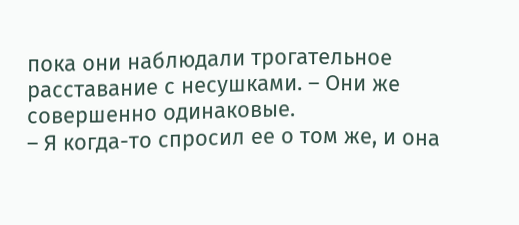пока они наблюдали трогательное расставание с несушками. – Они же совершенно одинаковые.
– Я когда-то спросил ее о том же, и она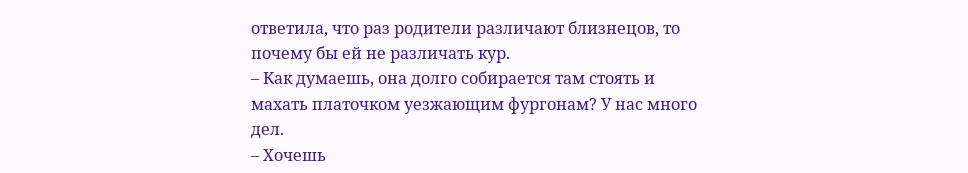ответила, что раз родители различают близнецов, то почему бы ей не различать кур.
– Как думаешь, она долго собирается там стоять и махать платочком уезжающим фургонам? У нас много дел.
– Хочешь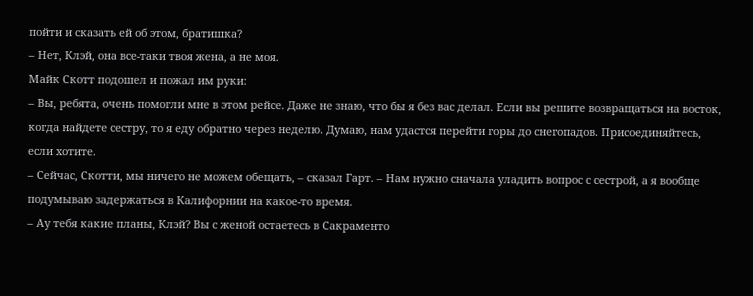пойти и сказать ей об этом, братишка?
– Нет, Клэй, она все-таки твоя жена, а не моя.
Майк Скотт подошел и пожал им руки:
– Вы, ребята, очень помогли мне в этом рейсе. Даже не знаю, что бы я без вас делал. Если вы решите возвращаться на восток, когда найдете сестру, то я еду обратно через неделю. Думаю, нам удастся перейти горы до снегопадов. Присоединяйтесь, если хотите.
– Сейчас, Скотти, мы ничего не можем обещать, – сказал Гарт. – Нам нужно сначала уладить вопрос с сестрой, а я вообще подумываю задержаться в Калифорнии на какое-то время.
– Ау тебя какие планы, Клэй? Вы с женой остаетесь в Сакраменто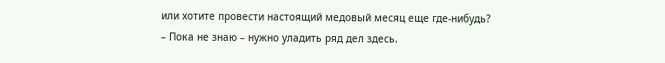или хотите провести настоящий медовый месяц еще где-нибудь?
– Пока не знаю – нужно уладить ряд дел здесь.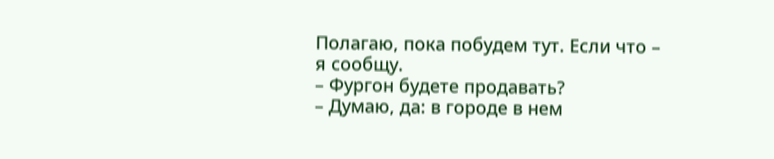Полагаю, пока побудем тут. Если что – я сообщу.
– Фургон будете продавать?
– Думаю, да: в городе в нем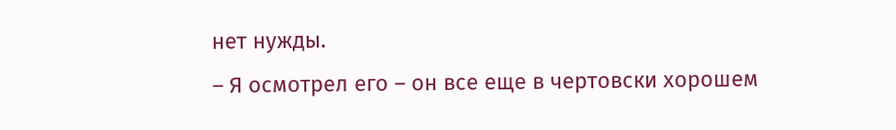нет нужды.
– Я осмотрел его – он все еще в чертовски хорошем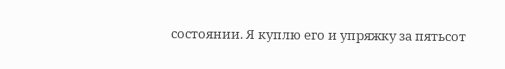состоянии. Я куплю его и упряжку за пятьсот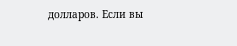долларов. Если вы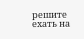решите ехать на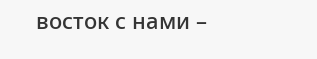восток с нами –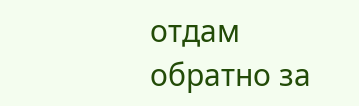отдам обратно за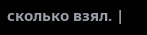сколько взял. |